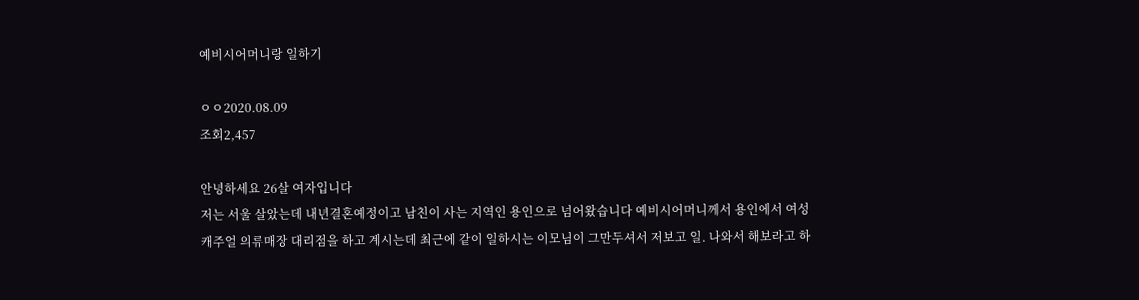예비시어머니랑 일하기

ㅇㅇ2020.08.09
조회2,457

안녕하세요 26살 여자입니다
저는 서울 살았는데 내년결혼예정이고 남친이 사는 지역인 용인으로 넘어왔습니다 예비시어머니께서 용인에서 여성캐주얼 의류매장 대리점을 하고 계시는데 최근에 같이 일하시는 이모님이 그만두셔서 저보고 일. 나와서 해보라고 하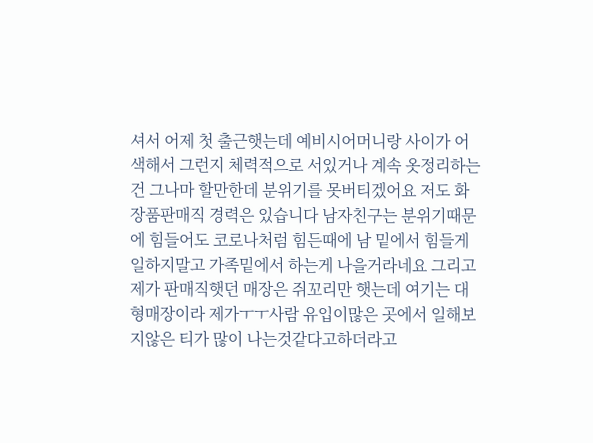셔서 어제 첫 출근햇는데 예비시어머니랑 사이가 어색해서 그런지 체력적으로 서있거나 계속 옷정리하는건 그나마 할만한데 분위기를 못버티겠어요 저도 화장품판매직 경력은 있습니다 남자친구는 분위기때문에 힘들어도 코로나처럼 힘든때에 남 밑에서 힘들게 일하지말고 가족밑에서 하는게 나을거라네요 그리고 제가 판매직햇던 매장은 쥐꼬리만 햇는데 여기는 대형매장이라 제가ㅜㅜ사람 유입이많은 곳에서 일해보지않은 티가 많이 나는것같다고하더라고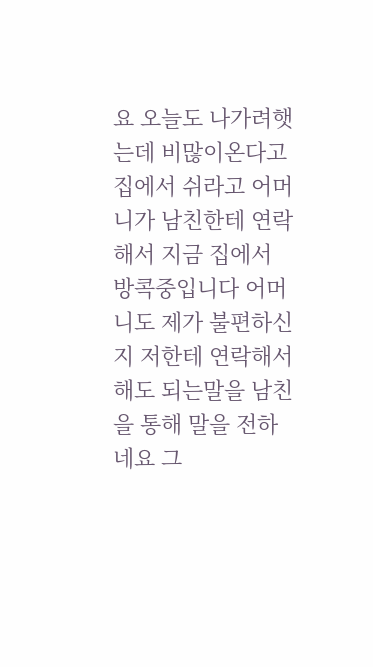요 오늘도 나가려햇는데 비많이온다고 집에서 쉬라고 어머니가 남친한테 연락해서 지금 집에서 방콕중입니다 어머니도 제가 불편하신지 저한테 연락해서해도 되는말을 남친을 통해 말을 전하네요 그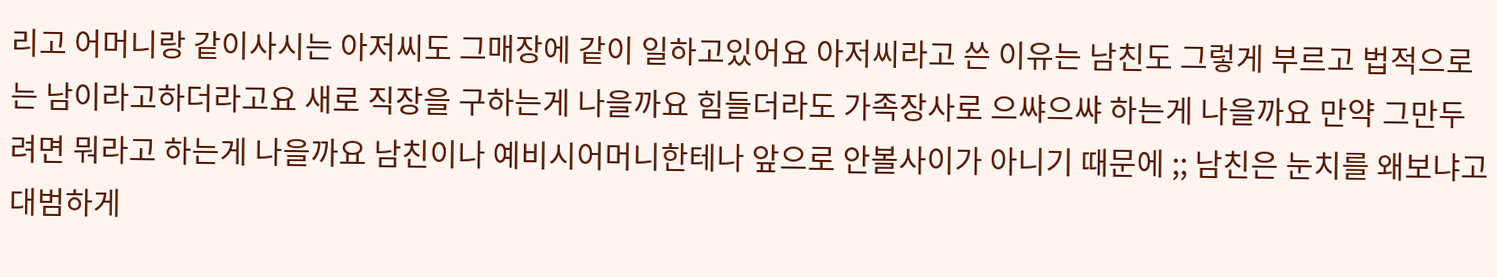리고 어머니랑 같이사시는 아저씨도 그매장에 같이 일하고있어요 아저씨라고 쓴 이유는 남친도 그렇게 부르고 법적으로는 남이라고하더라고요 새로 직장을 구하는게 나을까요 힘들더라도 가족장사로 으쌰으쌰 하는게 나을까요 만약 그만두려면 뭐라고 하는게 나을까요 남친이나 예비시어머니한테나 앞으로 안볼사이가 아니기 때문에 ;; 남친은 눈치를 왜보냐고 대범하게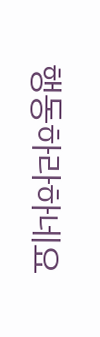행동하라하네요